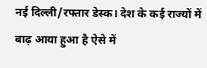नई दिल्ली/रफ्तार डेस्क। देश के कई राज्यों में बाढ़ आया हुआ है ऐसे में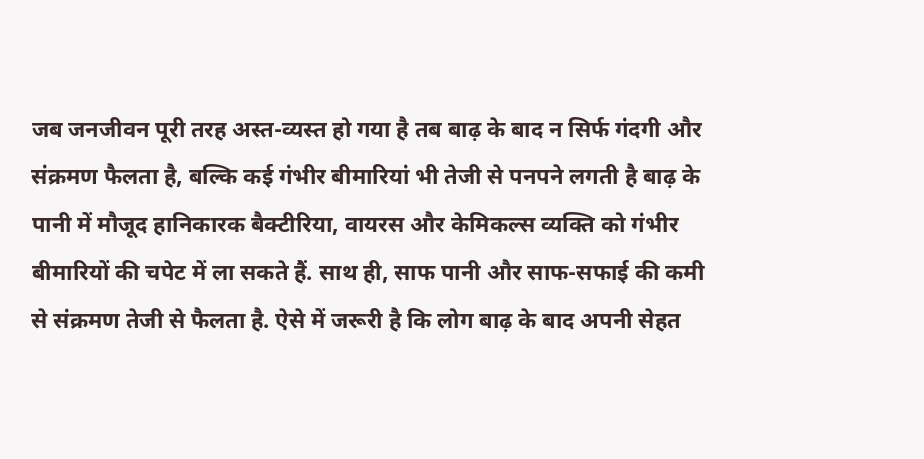जब जनजीवन पूरी तरह अस्त-व्यस्त हो गया है तब बाढ़ के बाद न सिर्फ गंदगी और संक्रमण फैलता है, बल्कि कई गंभीर बीमारियां भी तेजी से पनपने लगती है बाढ़ के पानी में मौजूद हानिकारक बैक्टीरिया, वायरस और केमिकल्स व्यक्ति को गंभीर बीमारियों की चपेट में ला सकते हैं. साथ ही, साफ पानी और साफ-सफाई की कमी से संक्रमण तेजी से फैलता है. ऐसे में जरूरी है कि लोग बाढ़ के बाद अपनी सेहत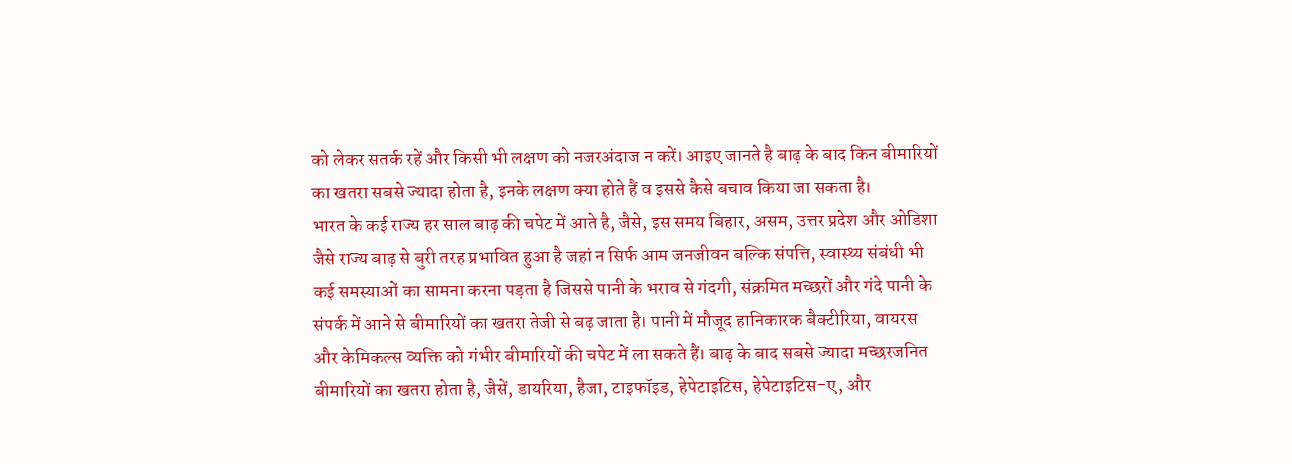को लेकर सतर्क रहें और किसी भी लक्षण को नजरअंदाज न करें। आइए जानते है बाढ़ के बाद किन बीमारियों का खतरा सबसे ज्यादा होता है, इनके लक्षण क्या होते हैं व इससे कैसे बचाव किया जा सकता है।
भारत के कई राज्य हर साल बाढ़ की चपेट में आते है, जैसे, इस समय बिहार, असम, उत्तर प्रदेश और ओडिशा जैसे राज्य बाढ़ से बुरी तरह प्रभावित हुआ है जहां न सिर्फ आम जनजीवन बल्कि संपत्ति, स्वास्थ्य संबंधी भी कई समस्याओं का सामना करना पड़ता है जिससे पानी के भराव से गंदगी, संक्रमित मच्छरों और गंदे पानी के संपर्क में आने से बीमारियों का खतरा तेजी से बढ़ जाता है। पानी में मौजूद हानिकारक बैक्टीरिया, वायरस और केमिकल्स व्यक्ति को गंभीर बीमारियों की चपेट में ला सकते हैं। बाढ़ के बाद सबसे ज्यादा मच्छरजनित बीमारियों का खतरा होता है, जैसें, डायरिया, हैजा, टाइफॉइड, हेपेटाइटिस, हेपेटाइटिस-ए, और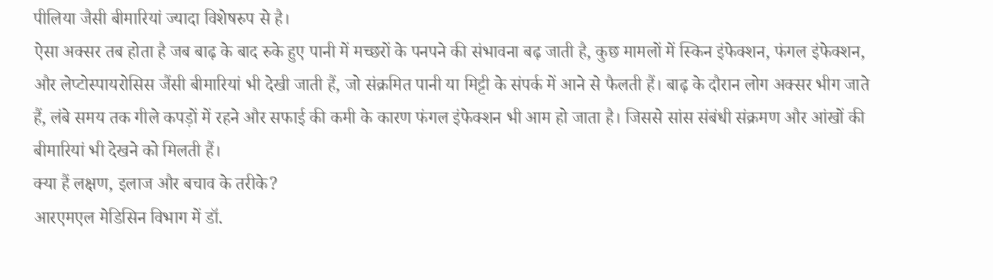पीलिया जैसी बीमारियां ज्यादा विशेषरुप से है।
ऐसा अक्सर तब होता है जब बाढ़ के बाद रुके हुए पानी में मच्छरों के पनपने की संभावना बढ़ जाती है, कुछ मामलों में स्किन इंफेक्शन, फंगल इंफेक्शन, और लेप्टोस्पायरोसिस जैंसी बीमारियां भी देखी जाती हैं, जो संक्रमित पानी या मिट्टी के संपर्क में आने से फैलती हैं। बाढ़ के दौरान लोग अक्सर भीग जाते हैं, लंबे समय तक गीले कपड़ों में रहने और सफाई की कमी के कारण फंगल इंफेक्शन भी आम हो जाता है। जिससे सांस संबंधी संक्रमण और आंखों की बीमारियां भी देखने को मिलती हैं।
क्या हैं लक्षण, इलाज और बचाव के तरीके?
आरएमएल मेडिसिन विभाग में डॉ.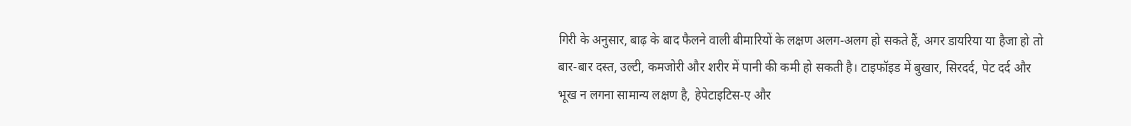गिरी के अनुसार, बाढ़ के बाद फैलने वाली बीमारियों के लक्षण अलग-अलग हो सकते हैं, अगर डायरिया या हैजा हो तो बार-बार दस्त, उल्टी, कमजोरी और शरीर में पानी की कमी हो सकती है। टाइफॉइड में बुखार, सिरदर्द, पेट दर्द और भूख न लगना सामान्य लक्षण है, हेपेटाइटिस-ए और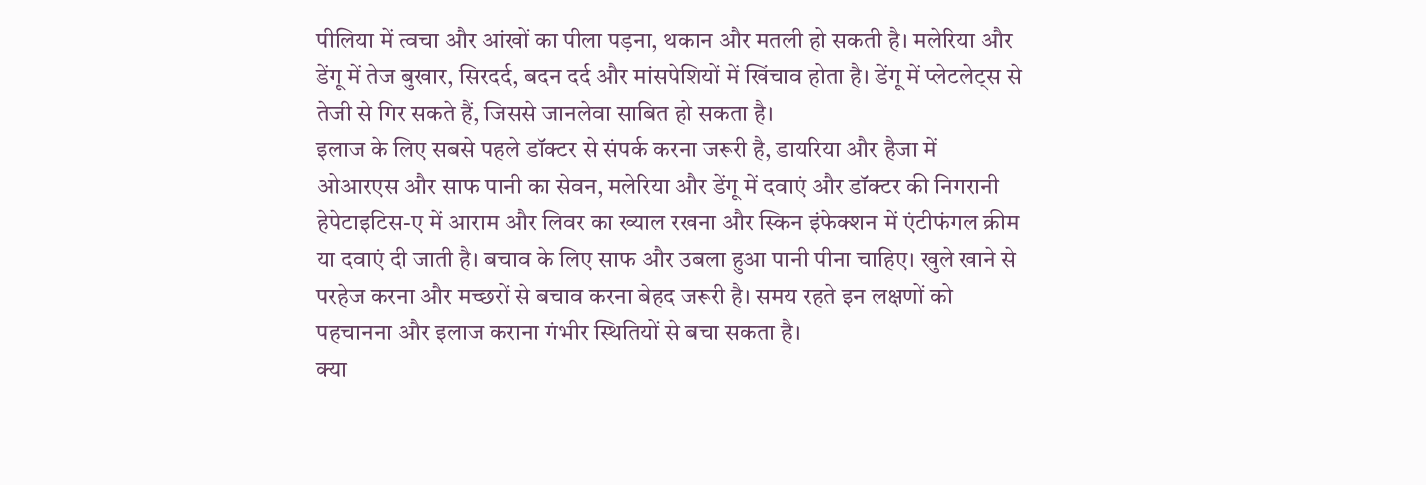पीलिया में त्वचा और आंखों का पीला पड़ना, थकान और मतली हो सकती है। मलेरिया और डेंगू में तेज बुखार, सिरदर्द, बदन दर्द और मांसपेशियों में खिंचाव होता है। डेंगू में प्लेटलेट्स से तेजी से गिर सकते हैं, जिससे जानलेवा साबित हो सकता है।
इलाज के लिए सबसे पहले डॉक्टर से संपर्क करना जरूरी है, डायरिया और हैजा में ओआरएस और साफ पानी का सेवन, मलेरिया और डेंगू में दवाएं और डॉक्टर की निगरानी हेपेटाइटिस-ए में आराम और लिवर का ख्याल रखना और स्किन इंफेक्शन में एंटीफंगल क्रीम या दवाएं दी जाती है। बचाव के लिए साफ और उबला हुआ पानी पीना चाहिए। खुले खाने से परहेज करना और मच्छरों से बचाव करना बेहद जरूरी है। समय रहते इन लक्षणों को पहचानना और इलाज कराना गंभीर स्थितियों से बचा सकता है।
क्या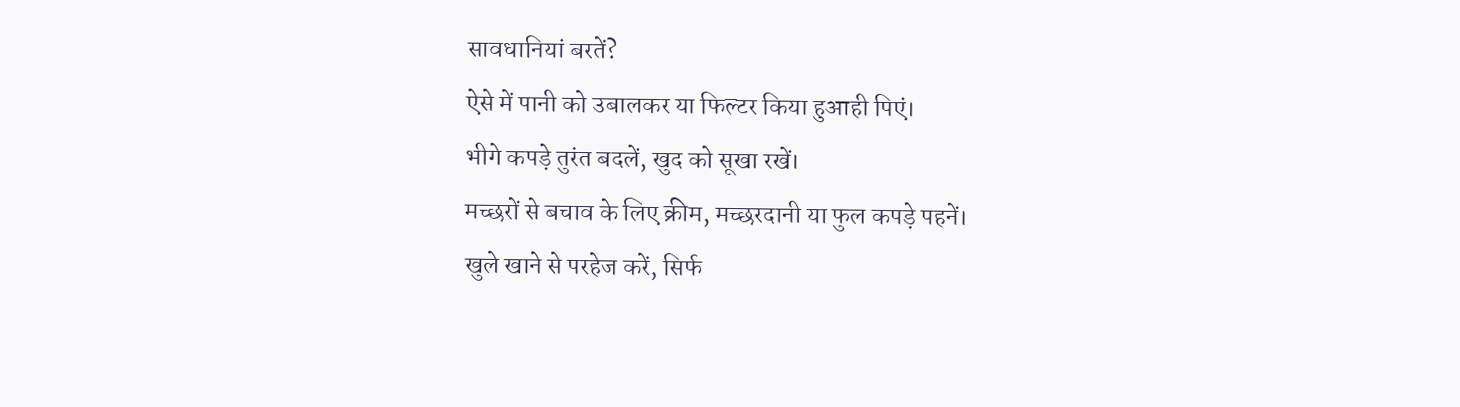सावधानियां बरतें?
ऐसे में पानी को उबालकर या फिल्टर किया हुआही पिएं।
भीगे कपड़े तुरंत बदलें, खुद को सूखा रखें।
मच्छरों से बचाव के लिए क्रीम, मच्छरदानी या फुल कपड़े पहनें।
खुले खाने से परहेज करें, सिर्फ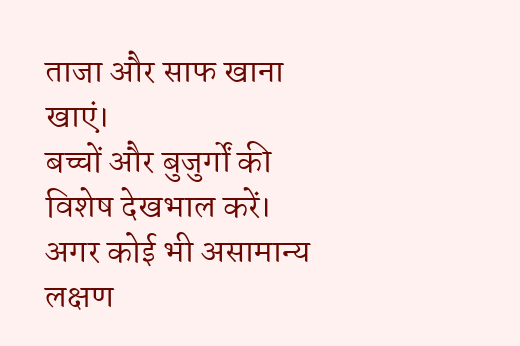ताजा और साफ खाना खाएं।
बच्चों और बुजुर्गों की विशेष देखभाल करें।
अगर कोई भी असामान्य लक्षण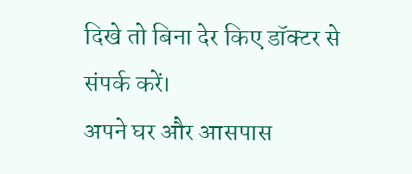दिखे तो बिना देर किए डॉक्टर से संपर्क करें।
अपने घर और आसपास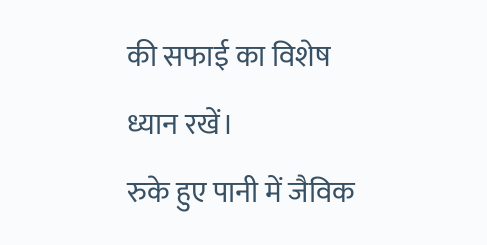की सफाई का विशेष ध्यान रखें।
रुके हुए पानी में जैविक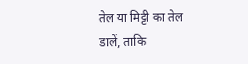तेल या मिट्टी का तेल डालें, ताकि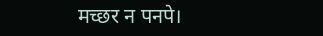मच्छर न पनपे।